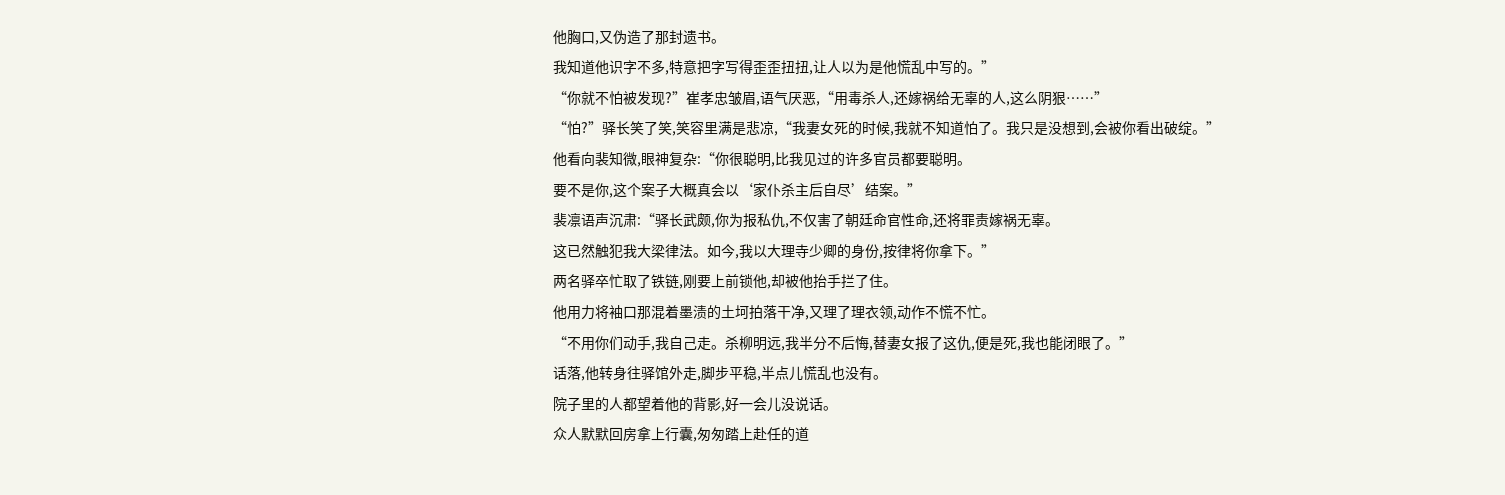他胸口,又伪造了那封遗书。
我知道他识字不多,特意把字写得歪歪扭扭,让人以为是他慌乱中写的。”
“你就不怕被发现?”崔孝忠皱眉,语气厌恶,“用毒杀人,还嫁祸给无辜的人,这么阴狠……”
“怕?”驿长笑了笑,笑容里满是悲凉,“我妻女死的时候,我就不知道怕了。我只是没想到,会被你看出破绽。”
他看向裴知微,眼神复杂:“你很聪明,比我见过的许多官员都要聪明。
要不是你,这个案子大概真会以‘家仆杀主后自尽’结案。”
裴凛语声沉肃:“驿长武颇,你为报私仇,不仅害了朝廷命官性命,还将罪责嫁祸无辜。
这已然触犯我大梁律法。如今,我以大理寺少卿的身份,按律将你拿下。”
两名驿卒忙取了铁链,刚要上前锁他,却被他抬手拦了住。
他用力将袖口那混着墨渍的土坷拍落干净,又理了理衣领,动作不慌不忙。
“不用你们动手,我自己走。杀柳明远,我半分不后悔,替妻女报了这仇,便是死,我也能闭眼了。”
话落,他转身往驿馆外走,脚步平稳,半点儿慌乱也没有。
院子里的人都望着他的背影,好一会儿没说话。
众人默默回房拿上行囊,匆匆踏上赴任的道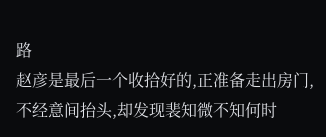路
赵彦是最后一个收拾好的,正准备走出房门,不经意间抬头,却发现裴知微不知何时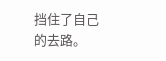挡住了自己的去路。